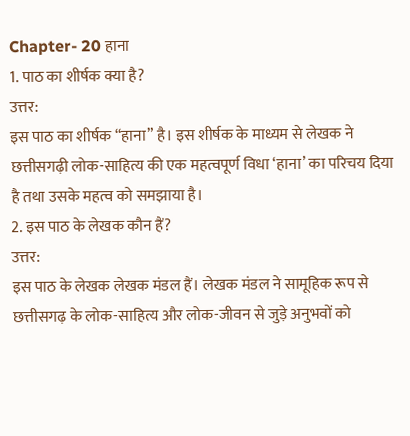Chapter- 20 हाना
1. पाठ का शीर्षक क्या है?
उत्तर:
इस पाठ का शीर्षक “हाना” है। इस शीर्षक के माध्यम से लेखक ने छत्तीसगढ़ी लोक-साहित्य की एक महत्वपूर्ण विधा ‘हाना’ का परिचय दिया है तथा उसके महत्व को समझाया है।
2. इस पाठ के लेखक कौन हैं?
उत्तर:
इस पाठ के लेखक लेखक मंडल हैं। लेखक मंडल ने सामूहिक रूप से छत्तीसगढ़ के लोक-साहित्य और लोक-जीवन से जुड़े अनुभवों को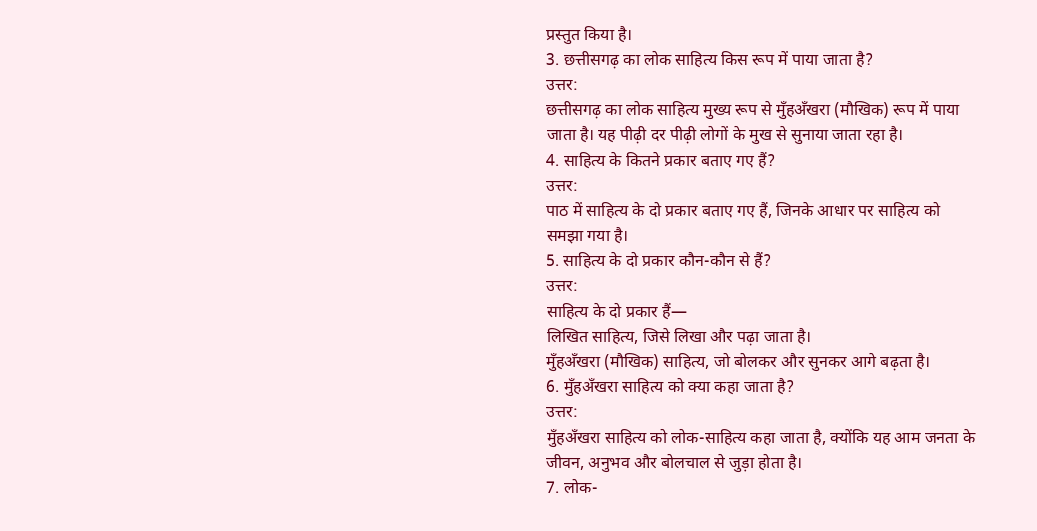प्रस्तुत किया है।
3. छत्तीसगढ़ का लोक साहित्य किस रूप में पाया जाता है?
उत्तर:
छत्तीसगढ़ का लोक साहित्य मुख्य रूप से मुँहअँखरा (मौखिक) रूप में पाया जाता है। यह पीढ़ी दर पीढ़ी लोगों के मुख से सुनाया जाता रहा है।
4. साहित्य के कितने प्रकार बताए गए हैं?
उत्तर:
पाठ में साहित्य के दो प्रकार बताए गए हैं, जिनके आधार पर साहित्य को समझा गया है।
5. साहित्य के दो प्रकार कौन-कौन से हैं?
उत्तर:
साहित्य के दो प्रकार हैं—
लिखित साहित्य, जिसे लिखा और पढ़ा जाता है।
मुँहअँखरा (मौखिक) साहित्य, जो बोलकर और सुनकर आगे बढ़ता है।
6. मुँहअँखरा साहित्य को क्या कहा जाता है?
उत्तर:
मुँहअँखरा साहित्य को लोक-साहित्य कहा जाता है, क्योंकि यह आम जनता के जीवन, अनुभव और बोलचाल से जुड़ा होता है।
7. लोक-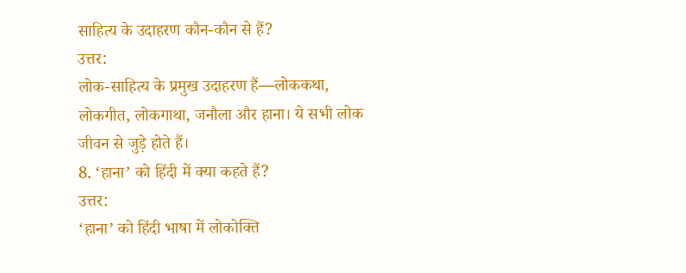साहित्य के उदाहरण कौन-कौन से हैं?
उत्तर:
लोक-साहित्य के प्रमुख उदाहरण हैं—लोककथा, लोकगीत, लोकगाथा, जनौला और हाना। ये सभी लोक जीवन से जुड़े होते हैं।
8. ‘हाना’ को हिंदी में क्या कहते हैं?
उत्तर:
‘हाना’ को हिंदी भाषा में लोकोक्ति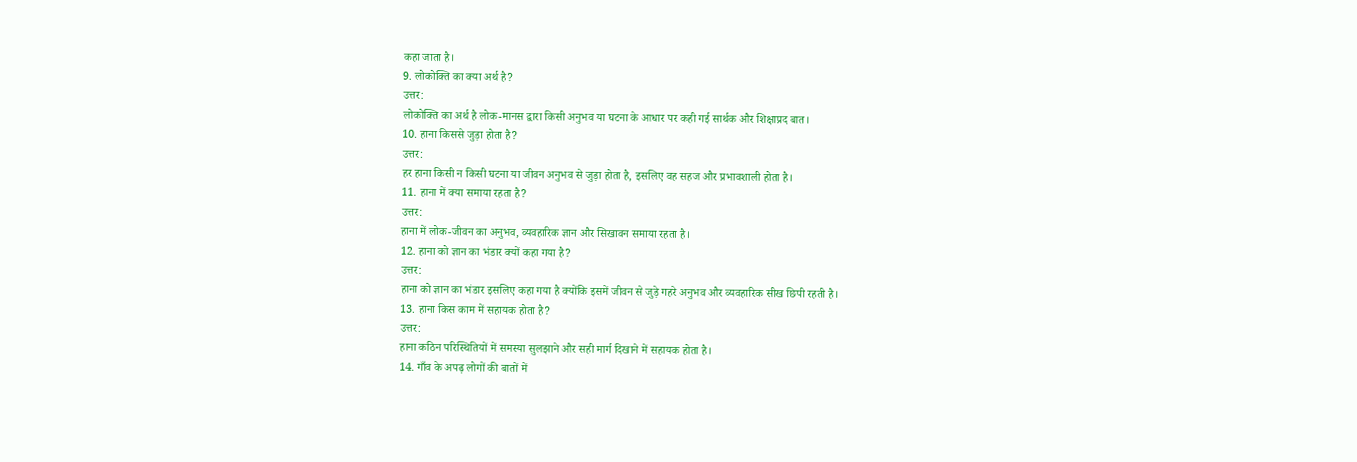कहा जाता है।
9. लोकोक्ति का क्या अर्थ है?
उत्तर:
लोकोक्ति का अर्थ है लोक-मानस द्वारा किसी अनुभव या घटना के आधार पर कही गई सार्थक और शिक्षाप्रद बात।
10. हाना किससे जुड़ा होता है?
उत्तर:
हर हाना किसी न किसी घटना या जीवन अनुभव से जुड़ा होता है, इसलिए वह सहज और प्रभावशाली होता है।
11. हाना में क्या समाया रहता है?
उत्तर:
हाना में लोक-जीवन का अनुभव, व्यवहारिक ज्ञान और सिखावन समाया रहता है।
12. हाना को ज्ञान का भंडार क्यों कहा गया है?
उत्तर:
हाना को ज्ञान का भंडार इसलिए कहा गया है क्योंकि इसमें जीवन से जुड़े गहरे अनुभव और व्यवहारिक सीख छिपी रहती है।
13. हाना किस काम में सहायक होता है?
उत्तर:
हाना कठिन परिस्थितियों में समस्या सुलझाने और सही मार्ग दिखाने में सहायक होता है।
14. गाँव के अपढ़ लोगों की बातों में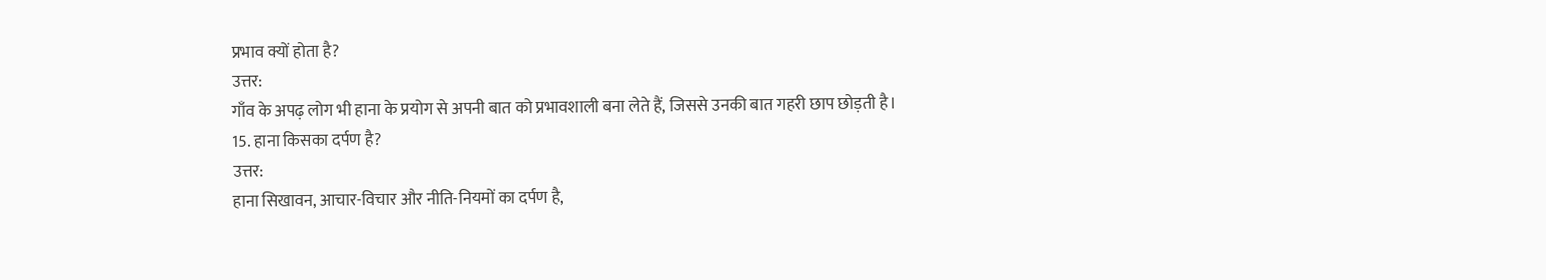प्रभाव क्यों होता है?
उत्तर:
गाँव के अपढ़ लोग भी हाना के प्रयोग से अपनी बात को प्रभावशाली बना लेते हैं, जिससे उनकी बात गहरी छाप छोड़ती है।
15. हाना किसका दर्पण है?
उत्तर:
हाना सिखावन, आचार-विचार और नीति-नियमों का दर्पण है,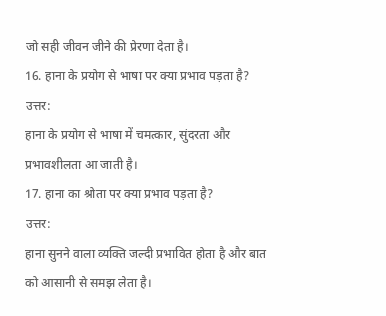जो सही जीवन जीने की प्रेरणा देता है।
16. हाना के प्रयोग से भाषा पर क्या प्रभाव पड़ता है?
उत्तर:
हाना के प्रयोग से भाषा में चमत्कार, सुंदरता और प्रभावशीलता आ जाती है।
17. हाना का श्रोता पर क्या प्रभाव पड़ता है?
उत्तर:
हाना सुनने वाला व्यक्ति जल्दी प्रभावित होता है और बात को आसानी से समझ लेता है।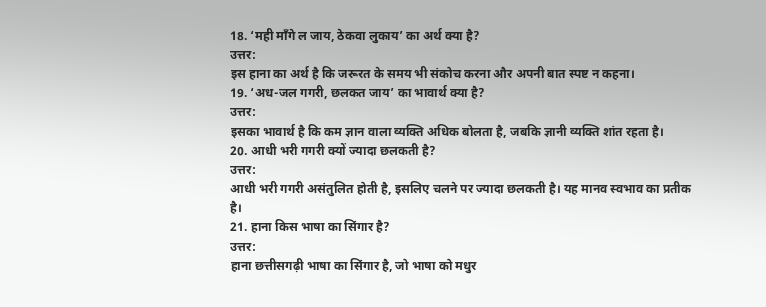18. ‘मही माँगे ल जाय, ठेकवा लुकाय’ का अर्थ क्या है?
उत्तर:
इस हाना का अर्थ है कि जरूरत के समय भी संकोच करना और अपनी बात स्पष्ट न कहना।
19. ‘अध-जल गगरी, छलकत जाय’ का भावार्थ क्या है?
उत्तर:
इसका भावार्थ है कि कम ज्ञान वाला व्यक्ति अधिक बोलता है, जबकि ज्ञानी व्यक्ति शांत रहता है।
20. आधी भरी गगरी क्यों ज्यादा छलकती है?
उत्तर:
आधी भरी गगरी असंतुलित होती है, इसलिए चलने पर ज्यादा छलकती है। यह मानव स्वभाव का प्रतीक है।
21. हाना किस भाषा का सिंगार है?
उत्तर:
हाना छत्तीसगढ़ी भाषा का सिंगार है, जो भाषा को मधुर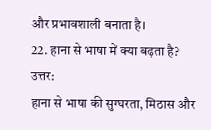और प्रभावशाली बनाता है।
22. हाना से भाषा में क्या बढ़ता है?
उत्तर:
हाना से भाषा की सुग्घरता, मिठास और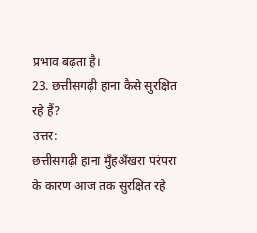प्रभाव बढ़ता है।
23. छत्तीसगढ़ी हाना कैसे सुरक्षित रहे हैं?
उत्तर:
छत्तीसगढ़ी हाना मुँहअँखरा परंपरा के कारण आज तक सुरक्षित रहे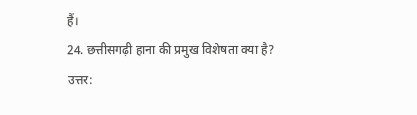हैं।
24. छत्तीसगढ़ी हाना की प्रमुख विशेषता क्या है?
उत्तर: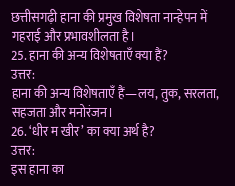छत्तीसगढ़ी हाना की प्रमुख विशेषता नान्हेपन में गहराई और प्रभावशीलता है।
25. हाना की अन्य विशेषताएँ क्या हैं?
उत्तर:
हाना की अन्य विशेषताएँ हैं—लय, तुक, सरलता, सहजता और मनोरंजन।
26. ‘धीर म खीर’ का क्या अर्थ है?
उत्तर:
इस हाना का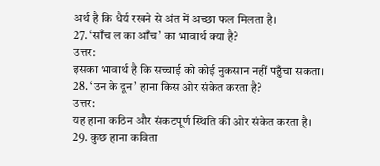अर्थ है कि धैर्य रखने से अंत में अच्छा फल मिलता है।
27. ‘साँच ल का आँच’ का भावार्थ क्या है?
उत्तर:
इसका भावार्थ है कि सच्चाई को कोई नुकसान नहीं पहुँचा सकता।
28. ‘उन के दून’ हाना किस ओर संकेत करता है?
उत्तर:
यह हाना कठिन और संकटपूर्ण स्थिति की ओर संकेत करता है।
29. कुछ हाना कविता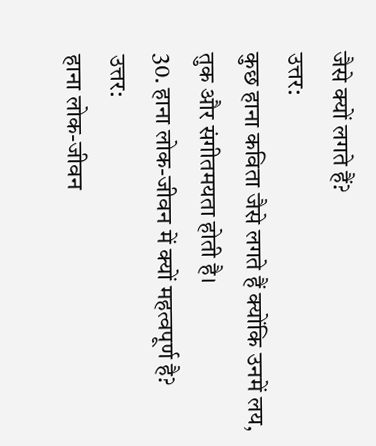जैसे क्यों लगते हैं?
उत्तर:
कुछ हाना कविता जैसे लगते हैं क्योंकि उनमें लय, तुक और संगीतमयता होती है।
30. हाना लोक-जीवन में क्यों महत्वपूर्ण है?
उत्तर:
हाना लोक-जीवन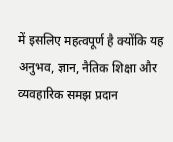में इसलिए महत्वपूर्ण है क्योंकि यह अनुभव, ज्ञान, नैतिक शिक्षा और व्यवहारिक समझ प्रदान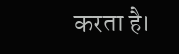करता है।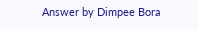Answer by Dimpee Bora